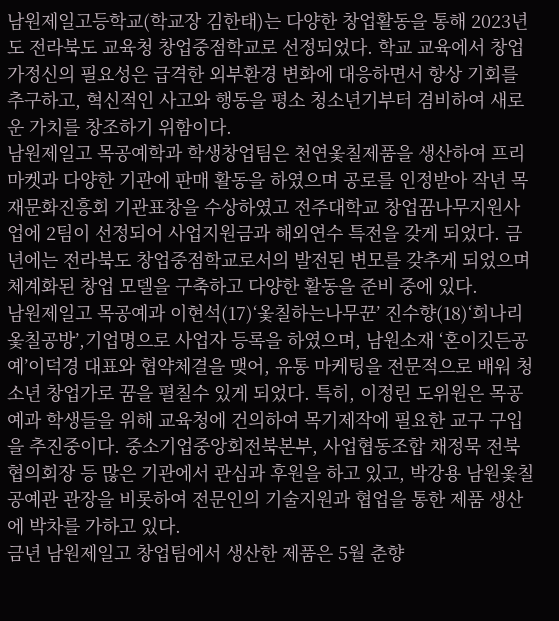남원제일고등학교(학교장 김한태)는 다양한 창업활동을 통해 2023년도 전라북도 교육청 창업중점학교로 선정되었다. 학교 교육에서 창업가정신의 필요성은 급격한 외부환경 변화에 대응하면서 항상 기회를 추구하고, 혁신적인 사고와 행동을 평소 청소년기부터 겸비하여 새로운 가치를 창조하기 위함이다.
남원제일고 목공예학과 학생창업팀은 천연옻칠제품을 생산하여 프리마켓과 다양한 기관에 판매 활동을 하였으며 공로를 인정받아 작년 목재문화진흥회 기관표창을 수상하였고 전주대학교 창업꿈나무지원사업에 2팀이 선정되어 사업지원금과 해외연수 특전을 갖게 되었다. 금년에는 전라북도 창업중점학교로서의 발전된 변모를 갖추게 되었으며 체계화된 창업 모델을 구축하고 다양한 활동을 준비 중에 있다.
남원제일고 목공예과 이현석(17)‘옻칠하는나무꾼’ 진수향(18)‘희나리 옻칠공방’,기업명으로 사업자 등록을 하였으며, 남원소재 ‘혼이깃든공예’이덕경 대표와 협약체결을 맺어, 유통 마케팅을 전문적으로 배워 청소년 창업가로 꿈을 펼칠수 있게 되었다. 특히, 이정린 도위원은 목공예과 학생들을 위해 교육청에 건의하여 목기제작에 필요한 교구 구입을 추진중이다. 중소기업중앙회전북본부, 사업협동조합 채정묵 전북협의회장 등 많은 기관에서 관심과 후원을 하고 있고, 박강용 남원옻칠공예관 관장을 비롯하여 전문인의 기술지원과 협업을 통한 제품 생산에 박차를 가하고 있다.
금년 남원제일고 창업팀에서 생산한 제품은 5월 춘향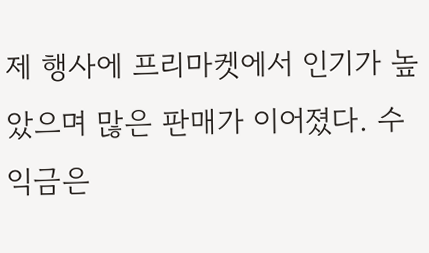제 행사에 프리마켓에서 인기가 높았으며 많은 판매가 이어졌다. 수익금은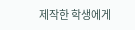제작한 학생에게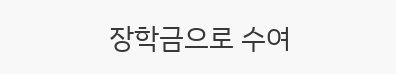장학금으로 수여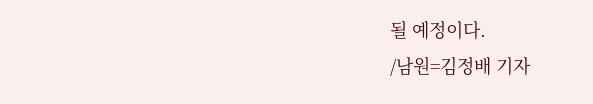될 예정이다.
/남원=김정배 기자